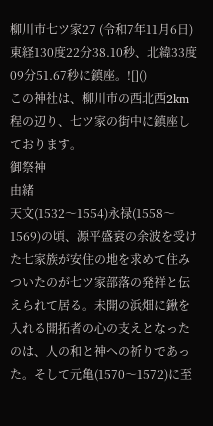柳川市七ツ家27 (令和7年11月6日)
東経130度22分38.10秒、北緯33度09分51.67秒に鎮座。![]()
この神社は、柳川市の西北西2km程の辺り、七ツ家の街中に鎮座しております。
御祭神
由緒
天文(1532〜1554)永禄(1558〜1569)の頃、源平盛衰の余波を受けた七家族が安住の地を求めて住みついたのが七ツ家部落の発祥と伝えられて居る。未開の浜畑に鍬を入れる開拓者の心の支えとなったのは、人の和と神への祈りであった。そして元亀(1570〜1572)に至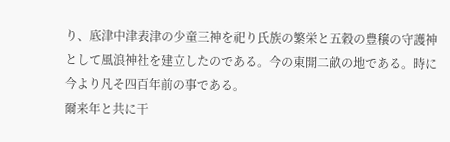り、底津中津表津の少童三神を祀り氏族の繁栄と五穀の豊穣の守護神として風浪神社を建立したのである。今の東開二畝の地である。時に今より凡そ四百年前の事である。
爾来年と共に干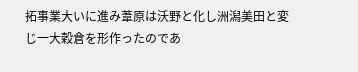拓事業大いに進み葦原は沃野と化し洲潟美田と変じ一大穀倉を形作ったのであ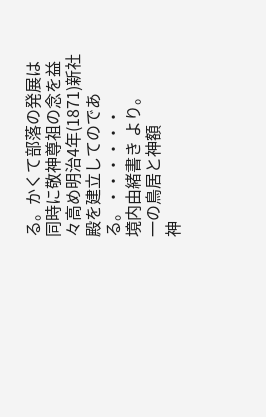る。かくて部落の発展は同時に敬神尊祖の念を益々高め明治4年(1871)新社殿を建立してのである。・・・・・・
境内由緒書き より。
一の鳥居と神額
神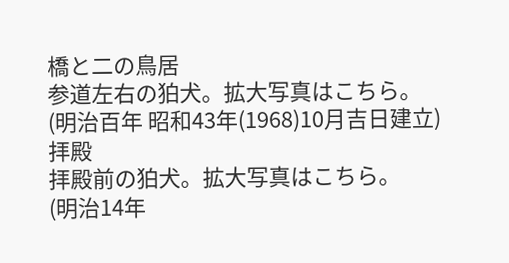橋と二の鳥居
参道左右の狛犬。拡大写真はこちら。
(明治百年 昭和43年(1968)10月吉日建立)
拝殿
拝殿前の狛犬。拡大写真はこちら。
(明治14年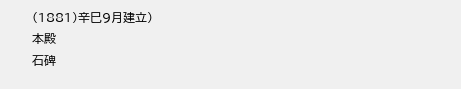(1881)辛巳9月建立)
本殿
石碑